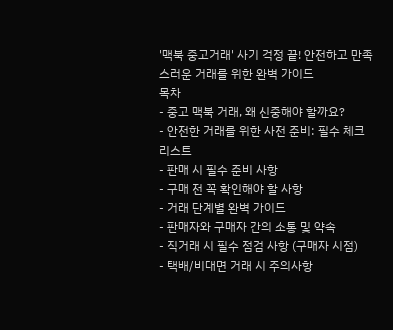'맥북 중고거래' 사기 걱정 끝! 안전하고 만족스러운 거래를 위한 완벽 가이드
목차
- 중고 맥북 거래, 왜 신중해야 할까요?
- 안전한 거래를 위한 사전 준비: 필수 체크리스트
- 판매 시 필수 준비 사항
- 구매 전 꼭 확인해야 할 사항
- 거래 단계별 완벽 가이드
- 판매자와 구매자 간의 소통 및 약속
- 직거래 시 필수 점검 사항 (구매자 시점)
- 택배/비대면 거래 시 주의사항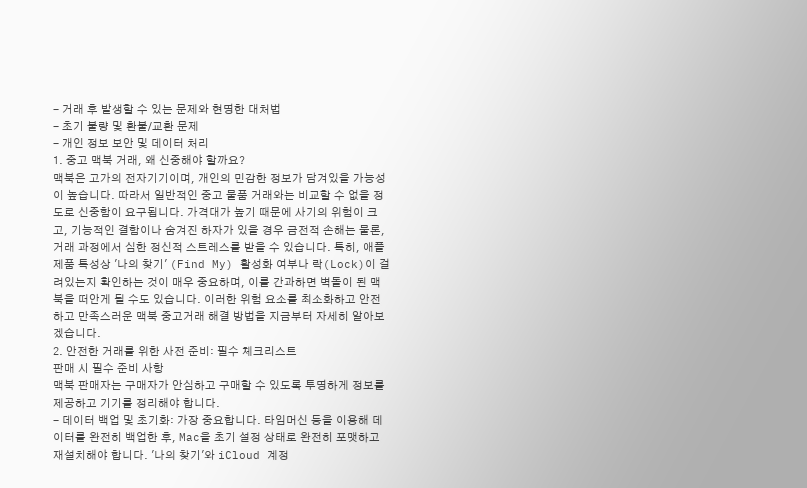- 거래 후 발생할 수 있는 문제와 현명한 대처법
- 초기 불량 및 환불/교환 문제
- 개인 정보 보안 및 데이터 처리
1. 중고 맥북 거래, 왜 신중해야 할까요?
맥북은 고가의 전자기기이며, 개인의 민감한 정보가 담겨있을 가능성이 높습니다. 따라서 일반적인 중고 물품 거래와는 비교할 수 없을 정도로 신중함이 요구됩니다. 가격대가 높기 때문에 사기의 위험이 크고, 기능적인 결함이나 숨겨진 하자가 있을 경우 금전적 손해는 물론, 거래 과정에서 심한 정신적 스트레스를 받을 수 있습니다. 특히, 애플 제품 특성상 '나의 찾기' (Find My) 활성화 여부나 락(Lock)이 걸려있는지 확인하는 것이 매우 중요하며, 이를 간과하면 벽돌이 된 맥북을 떠안게 될 수도 있습니다. 이러한 위험 요소를 최소화하고 안전하고 만족스러운 맥북 중고거래 해결 방법을 지금부터 자세히 알아보겠습니다.
2. 안전한 거래를 위한 사전 준비: 필수 체크리스트
판매 시 필수 준비 사항
맥북 판매자는 구매자가 안심하고 구매할 수 있도록 투명하게 정보를 제공하고 기기를 정리해야 합니다.
- 데이터 백업 및 초기화: 가장 중요합니다. 타임머신 등을 이용해 데이터를 완전히 백업한 후, Mac을 초기 설정 상태로 완전히 포맷하고 재설치해야 합니다. '나의 찾기'와 iCloud 계정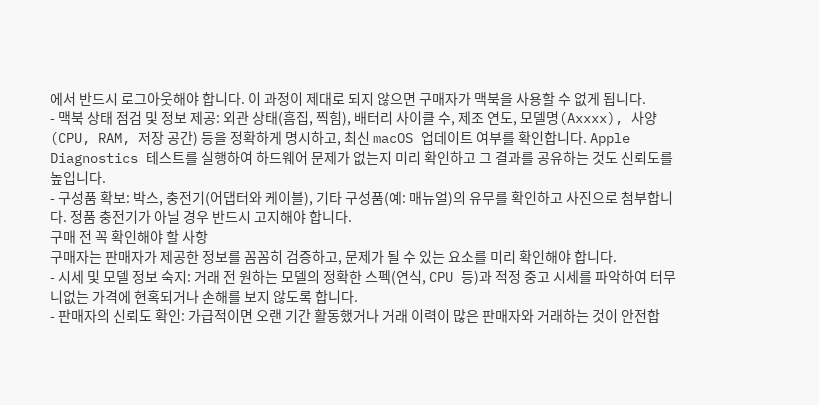에서 반드시 로그아웃해야 합니다. 이 과정이 제대로 되지 않으면 구매자가 맥북을 사용할 수 없게 됩니다.
- 맥북 상태 점검 및 정보 제공: 외관 상태(흠집, 찍힘), 배터리 사이클 수, 제조 연도, 모델명(Axxxx), 사양(CPU, RAM, 저장 공간) 등을 정확하게 명시하고, 최신 macOS 업데이트 여부를 확인합니다. Apple Diagnostics 테스트를 실행하여 하드웨어 문제가 없는지 미리 확인하고 그 결과를 공유하는 것도 신뢰도를 높입니다.
- 구성품 확보: 박스, 충전기(어댑터와 케이블), 기타 구성품(예: 매뉴얼)의 유무를 확인하고 사진으로 첨부합니다. 정품 충전기가 아닐 경우 반드시 고지해야 합니다.
구매 전 꼭 확인해야 할 사항
구매자는 판매자가 제공한 정보를 꼼꼼히 검증하고, 문제가 될 수 있는 요소를 미리 확인해야 합니다.
- 시세 및 모델 정보 숙지: 거래 전 원하는 모델의 정확한 스펙(연식, CPU 등)과 적정 중고 시세를 파악하여 터무니없는 가격에 현혹되거나 손해를 보지 않도록 합니다.
- 판매자의 신뢰도 확인: 가급적이면 오랜 기간 활동했거나 거래 이력이 많은 판매자와 거래하는 것이 안전합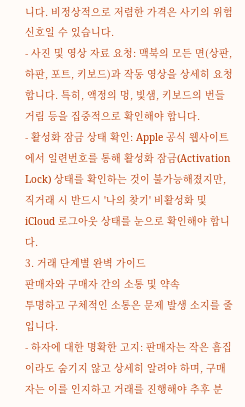니다. 비정상적으로 저렴한 가격은 사기의 위험 신호일 수 있습니다.
- 사진 및 영상 자료 요청: 맥북의 모든 면(상판, 하판, 포트, 키보드)과 작동 영상을 상세히 요청합니다. 특히, 액정의 멍, 빛샘, 키보드의 번들거림 등을 집중적으로 확인해야 합니다.
- 활성화 잠금 상태 확인: Apple 공식 웹사이트에서 일련번호를 통해 활성화 잠금(Activation Lock) 상태를 확인하는 것이 불가능해졌지만, 직거래 시 반드시 '나의 찾기' 비활성화 및 iCloud 로그아웃 상태를 눈으로 확인해야 합니다.
3. 거래 단계별 완벽 가이드
판매자와 구매자 간의 소통 및 약속
투명하고 구체적인 소통은 문제 발생 소지를 줄입니다.
- 하자에 대한 명확한 고지: 판매자는 작은 흠집이라도 숨기지 않고 상세히 알려야 하며, 구매자는 이를 인지하고 거래를 진행해야 추후 분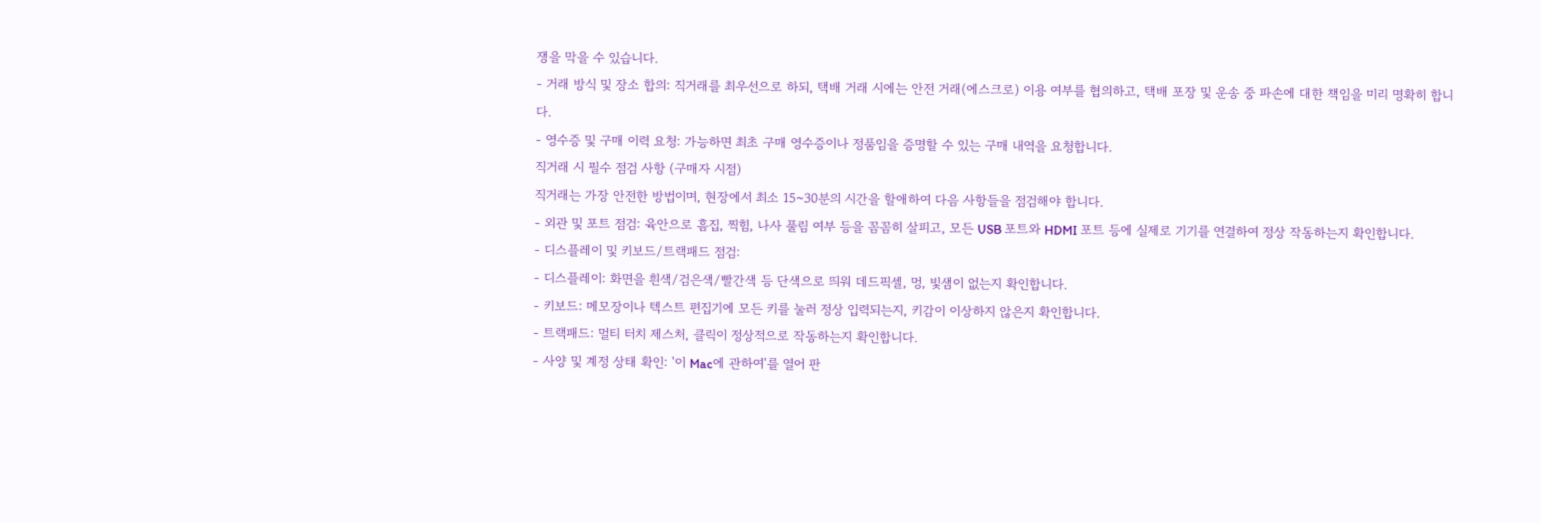쟁을 막을 수 있습니다.
- 거래 방식 및 장소 합의: 직거래를 최우선으로 하되, 택배 거래 시에는 안전 거래(에스크로) 이용 여부를 협의하고, 택배 포장 및 운송 중 파손에 대한 책임을 미리 명확히 합니다.
- 영수증 및 구매 이력 요청: 가능하면 최초 구매 영수증이나 정품임을 증명할 수 있는 구매 내역을 요청합니다.
직거래 시 필수 점검 사항 (구매자 시점)
직거래는 가장 안전한 방법이며, 현장에서 최소 15~30분의 시간을 할애하여 다음 사항들을 점검해야 합니다.
- 외관 및 포트 점검: 육안으로 흠집, 찍힘, 나사 풀림 여부 등을 꼼꼼히 살피고, 모든 USB 포트와 HDMI 포트 등에 실제로 기기를 연결하여 정상 작동하는지 확인합니다.
- 디스플레이 및 키보드/트랙패드 점검:
- 디스플레이: 화면을 흰색/검은색/빨간색 등 단색으로 띄워 데드픽셀, 멍, 빛샘이 없는지 확인합니다.
- 키보드: 메모장이나 텍스트 편집기에 모든 키를 눌러 정상 입력되는지, 키감이 이상하지 않은지 확인합니다.
- 트랙패드: 멀티 터치 제스처, 클릭이 정상적으로 작동하는지 확인합니다.
- 사양 및 계정 상태 확인: '이 Mac에 관하여'를 열어 판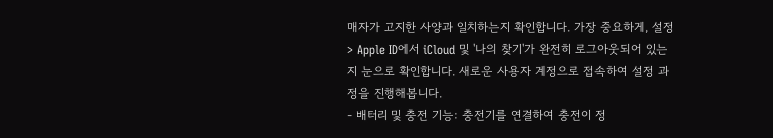매자가 고지한 사양과 일치하는지 확인합니다. 가장 중요하게, 설정 > Apple ID에서 iCloud 및 '나의 찾기'가 완전히 로그아웃되어 있는지 눈으로 확인합니다. 새로운 사용자 계정으로 접속하여 설정 과정을 진행해봅니다.
- 배터리 및 충전 기능: 충전기를 연결하여 충전이 정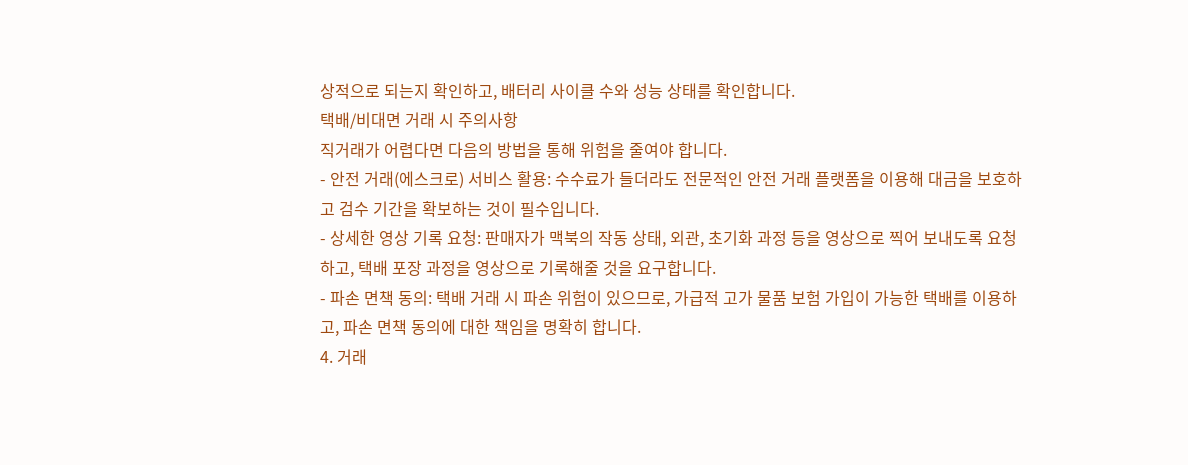상적으로 되는지 확인하고, 배터리 사이클 수와 성능 상태를 확인합니다.
택배/비대면 거래 시 주의사항
직거래가 어렵다면 다음의 방법을 통해 위험을 줄여야 합니다.
- 안전 거래(에스크로) 서비스 활용: 수수료가 들더라도 전문적인 안전 거래 플랫폼을 이용해 대금을 보호하고 검수 기간을 확보하는 것이 필수입니다.
- 상세한 영상 기록 요청: 판매자가 맥북의 작동 상태, 외관, 초기화 과정 등을 영상으로 찍어 보내도록 요청하고, 택배 포장 과정을 영상으로 기록해줄 것을 요구합니다.
- 파손 면책 동의: 택배 거래 시 파손 위험이 있으므로, 가급적 고가 물품 보험 가입이 가능한 택배를 이용하고, 파손 면책 동의에 대한 책임을 명확히 합니다.
4. 거래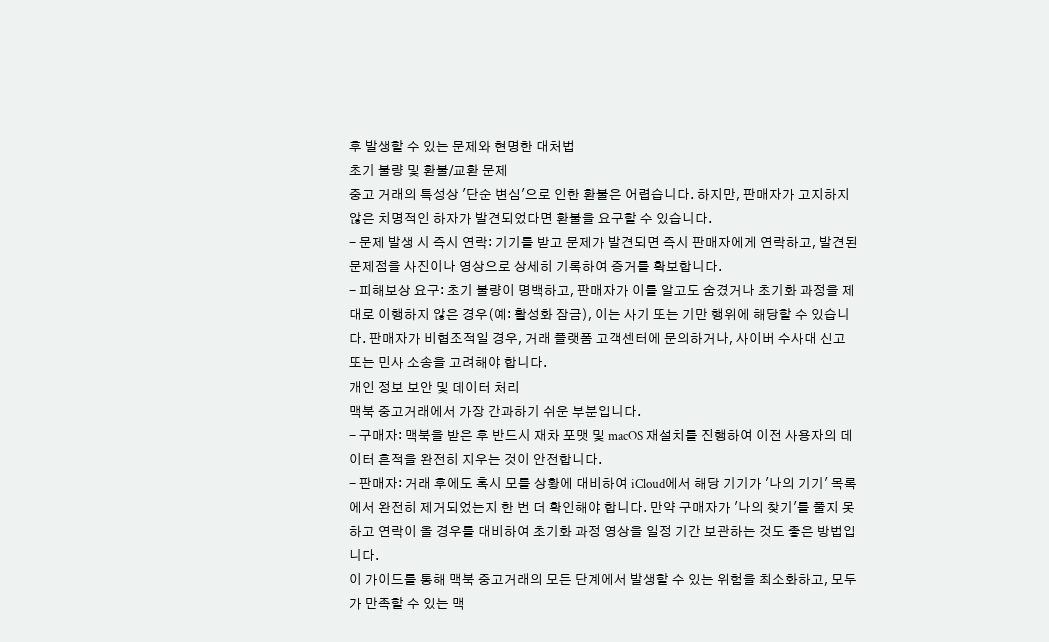후 발생할 수 있는 문제와 현명한 대처법
초기 불량 및 환불/교환 문제
중고 거래의 특성상 '단순 변심'으로 인한 환불은 어렵습니다. 하지만, 판매자가 고지하지 않은 치명적인 하자가 발견되었다면 환불을 요구할 수 있습니다.
- 문제 발생 시 즉시 연락: 기기를 받고 문제가 발견되면 즉시 판매자에게 연락하고, 발견된 문제점을 사진이나 영상으로 상세히 기록하여 증거를 확보합니다.
- 피해보상 요구: 초기 불량이 명백하고, 판매자가 이를 알고도 숨겼거나 초기화 과정을 제대로 이행하지 않은 경우(예: 활성화 잠금), 이는 사기 또는 기만 행위에 해당할 수 있습니다. 판매자가 비협조적일 경우, 거래 플랫폼 고객센터에 문의하거나, 사이버 수사대 신고 또는 민사 소송을 고려해야 합니다.
개인 정보 보안 및 데이터 처리
맥북 중고거래에서 가장 간과하기 쉬운 부분입니다.
- 구매자: 맥북을 받은 후 반드시 재차 포맷 및 macOS 재설치를 진행하여 이전 사용자의 데이터 흔적을 완전히 지우는 것이 안전합니다.
- 판매자: 거래 후에도 혹시 모를 상황에 대비하여 iCloud에서 해당 기기가 '나의 기기' 목록에서 완전히 제거되었는지 한 번 더 확인해야 합니다. 만약 구매자가 '나의 찾기'를 풀지 못하고 연락이 올 경우를 대비하여 초기화 과정 영상을 일정 기간 보관하는 것도 좋은 방법입니다.
이 가이드를 통해 맥북 중고거래의 모든 단계에서 발생할 수 있는 위험을 최소화하고, 모두가 만족할 수 있는 맥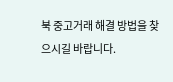북 중고거래 해결 방법을 찾으시길 바랍니다.